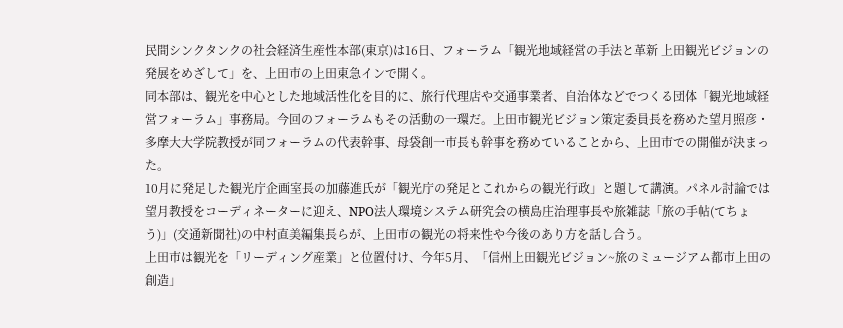民間シンクタンクの社会経済生産性本部(東京)は16日、フォーラム「観光地域経営の手法と革新 上田観光ビジョンの発展をめざして」を、上田市の上田東急インで開く。
同本部は、観光を中心とした地域活性化を目的に、旅行代理店や交通事業者、自治体などでつくる団体「観光地域経営フォーラム」事務局。今回のフォーラムもその活動の一環だ。上田市観光ビジョン策定委員長を務めた望月照彦・多摩大大学院教授が同フォーラムの代表幹事、母袋創一市長も幹事を務めていることから、上田市での開催が決まった。
10月に発足した観光庁企画室長の加藤進氏が「観光庁の発足とこれからの観光行政」と題して講演。パネル討論では望月教授をコーディネーターに迎え、NPO法人環境システム研究会の横島庄治理事長や旅雑誌「旅の手帖(てちょう)」(交通新聞社)の中村直美編集長らが、上田市の観光の将来性や今後のあり方を話し合う。
上田市は観光を「リーディング産業」と位置付け、今年5月、「信州上田観光ビジョン~旅のミュージアム都市上田の創造」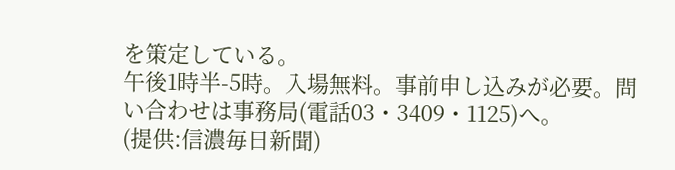を策定している。
午後1時半-5時。入場無料。事前申し込みが必要。問い合わせは事務局(電話03・3409・1125)へ。
(提供:信濃毎日新聞)